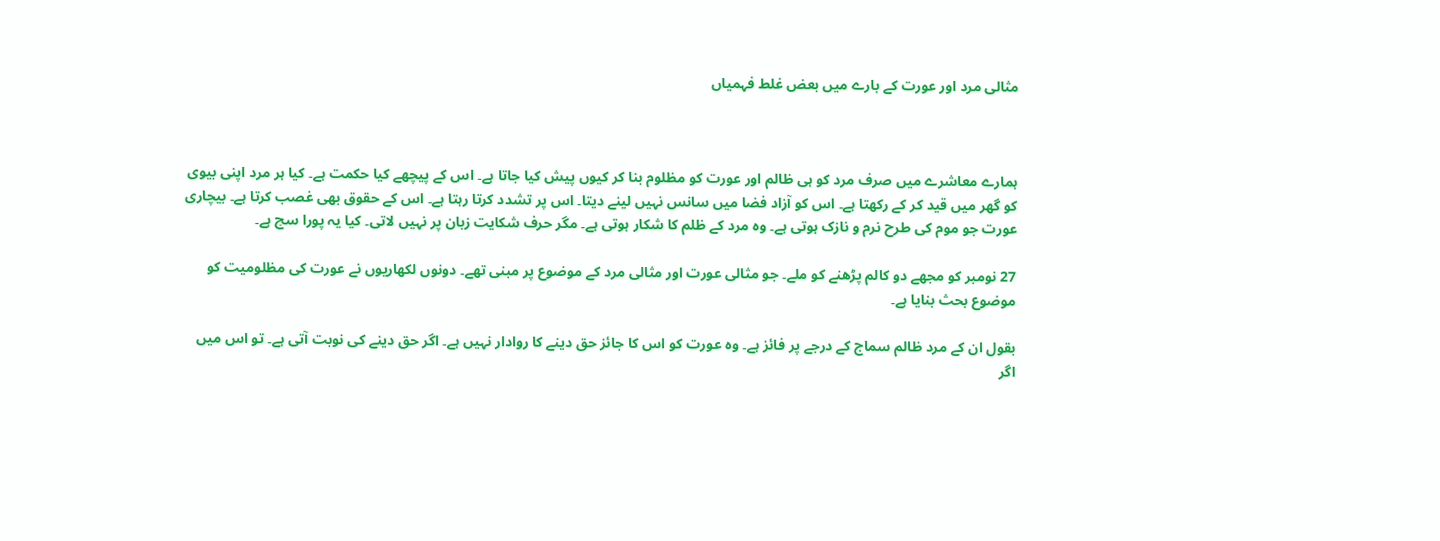مثالی مرد اور عورت کے بارے میں بعض غلط فہمیاں



ہمارے معاشرے میں صرف مرد کو ہی ظالم اور عورت کو مظلوم بنا کر کیوں پیش کیا جاتا ہے۔ اس کے پیچھے کیا حکمت ہے۔ کیا ہر مرد اپنی بیوی کو گھر میں قید کر کے رکھتا ہے۔ اس کو آزاد فضا میں سانس نہیں لینے دیتا۔ اس پر تشدد کرتا رہتا ہے۔ اس کے حقوق بھی غصب کرتا ہے۔ بیچاری عورت جو موم کی طرح نرم و نازک ہوتی ہے۔ وہ مرد کے ظلم کا شکار ہوتی ہے۔ مگر حرف شکایت زبان پر نہیں لاتی۔ کیا یہ پورا سچ ہے۔

27 نومبر کو مجھے دو کالم پڑھنے کو ملے۔ جو مثالی عورت اور مثالی مرد کے موضوع پر مبنی تھے۔ دونوں لکھاریوں نے عورت کی مظلومیت کو موضوع بحث بنایا ہے۔

بقول ان کے مرد ظالم سماج کے درجے پر فائز ہے۔ وہ عورت کو اس کا جائز حق دینے کا روادار نہیں ہے۔ اگر حق دینے کی نوبت آتی ہے۔ تو اس میں اگر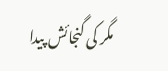مگر کی گنجائش پیدا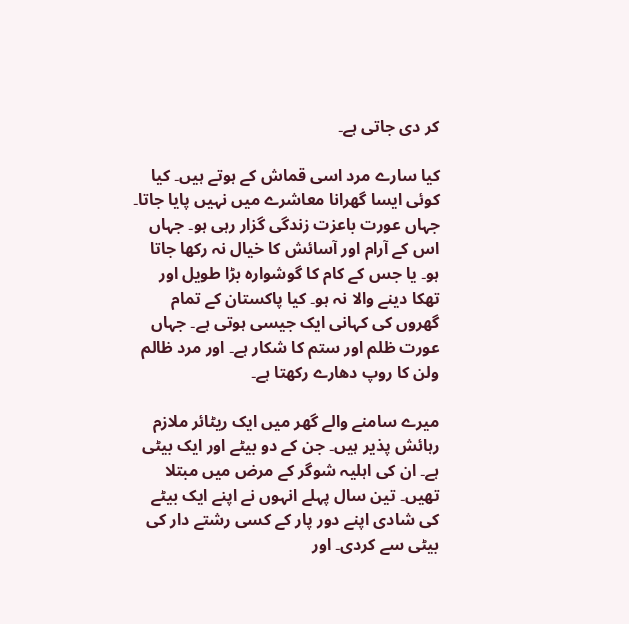کر دی جاتی ہے۔

کیا سارے مرد اسی قماش کے ہوتے ہیں۔ کیا کوئی ایسا گھرانا معاشرے میں نہیں پایا جاتا۔ جہاں عورت باعزت زندگی گزار رہی ہو۔ جہاں اس کے آرام اور آسائش کا خیال نہ رکھا جاتا ہو۔ یا جس کے کام کا گوشوارہ بڑا طویل اور تھکا دینے والا نہ ہو۔ کیا پاکستان کے تمام گھروں کی کہانی ایک جیسی ہوتی ہے۔ جہاں عورت ظلم اور ستم کا شکار ہے۔ اور مرد ظالم ولن کا روپ دھارے رکھتا ہے۔

میرے سامنے والے گھر میں ایک ریٹائر ملازم رہائش پذیر ہیں۔ جن کے دو بیٹے اور ایک بیٹی ہے۔ ان کی اہلیہ شوگر کے مرض میں مبتلا تھیں۔ تین سال پہلے انہوں نے اپنے ایک بیٹے کی شادی اپنے دور پار کے کسی رشتے دار کی بیٹی سے کردی۔ اور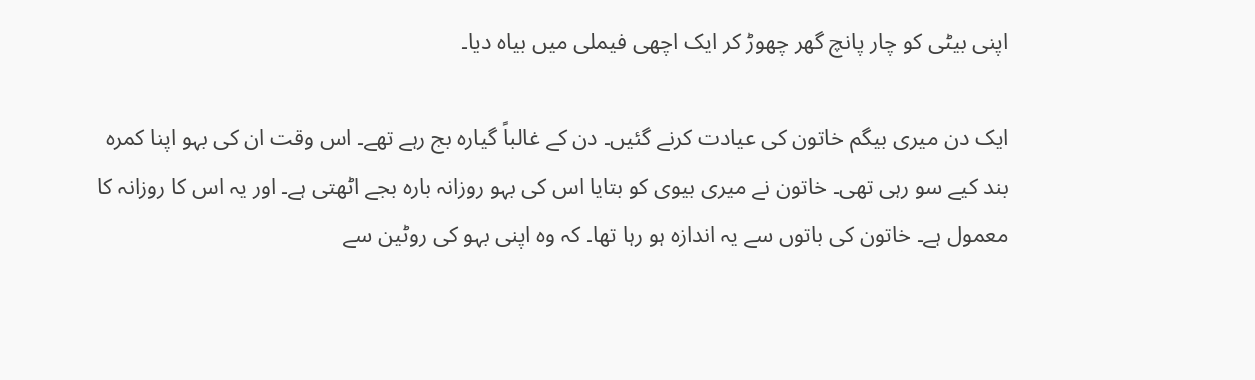اپنی بیٹی کو چار پانچ گھر چھوڑ کر ایک اچھی فیملی میں بیاہ دیا۔

ایک دن میری بیگم خاتون کی عیادت کرنے گئیں۔ دن کے غالباً گیارہ بج رہے تھے۔ اس وقت ان کی بہو اپنا کمرہ بند کیے سو رہی تھی۔ خاتون نے میری بیوی کو بتایا اس کی بہو روزانہ بارہ بجے اٹھتی ہے۔ اور یہ اس کا روزانہ کا معمول ہے۔ خاتون کی باتوں سے یہ اندازہ ہو رہا تھا۔ کہ وہ اپنی بہو کی روٹین سے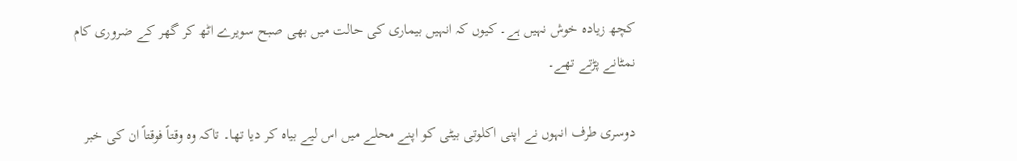کچھ زیادہ خوش نہیں ہے۔ کیوں کہ انہیں بیماری کی حالت میں بھی صبح سویرے اٹھ کر گھر کے ضروری کام نمٹانے پڑتے تھے۔

دوسری طرف انہوں نے اپنی اکلوتی بیٹی کو اپنے محلے میں اس لیے بیاہ کر دیا تھا۔ تاکہ وہ وقتاً فوقتاً ان کی خبر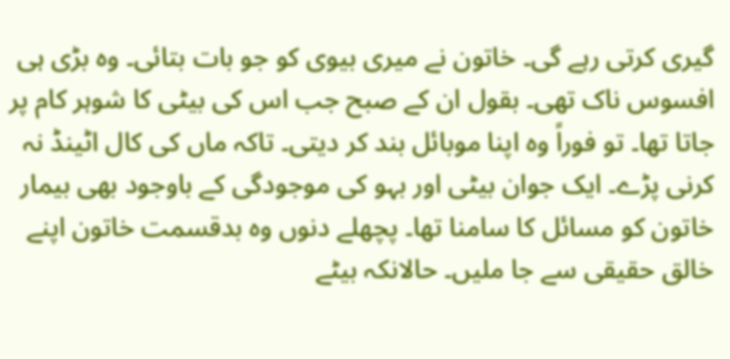گیری کرتی رہے گی۔ خاتون نے میری بیوی کو جو بات بتائی۔ وہ بڑی ہی افسوس ناک تھی۔ بقول ان کے صبح جب اس کی بیٹی کا شوہر کام پر جاتا تھا۔ تو فوراً وہ اپنا موبائل بند کر دیتی۔ تاکہ ماں کی کال اٹینڈ نہ کرنی پڑے۔ ایک جوان بیٹی اور بہو کی موجودگی کے باوجود بھی بیمار خاتون کو مسائل کا سامنا تھا۔ پچھلے دنوں وہ بدقسمت خاتون اپنے خالق حقیقی سے جا ملیں۔ حالانکہ بیٹے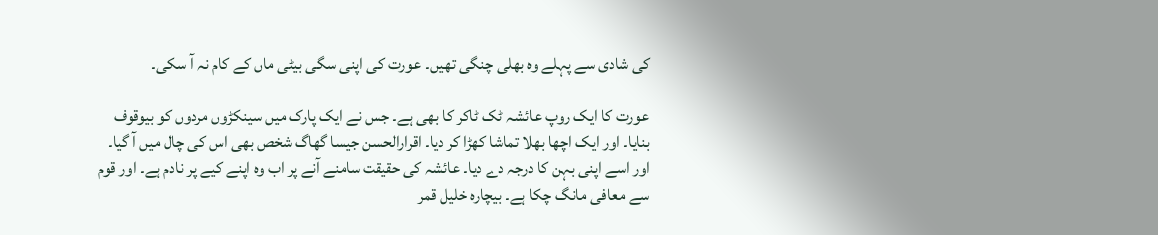کی شادی سے پہلے وہ بھلی چنگی تھیں۔ عورت کی اپنی سگی بیٹی ماں کے کام نہ آ سکی۔

عورت کا ایک روپ عائشہ ٹک ٹاکر کا بھی ہے۔ جس نے ایک پارک میں سینکڑوں مردوں کو بیوقوف بنایا۔ اور ایک اچھا بھلا تماشا کھڑا کر دیا۔ اقرارالحسن جیسا گھاگ شخص بھی اس کی چال میں آ گیا۔ اور اسے اپنی بہن کا درجہ دے دیا۔ عائشہ کی حقیقت سامنے آنے پر اب وہ اپنے کیے پر نادم ہے۔ اور قوم سے معافی مانگ چکا ہے۔ بیچارہ خلیل قمر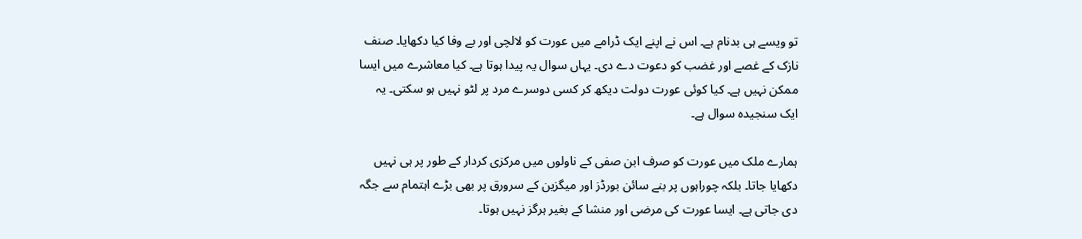تو ویسے ہی بدنام ہے۔ اس نے اپنے ایک ڈرامے میں عورت کو لالچی اور بے وفا کیا دکھایا۔ صنف نازک کے غصے اور غضب کو دعوت دے دی۔ یہاں سوال یہ پیدا ہوتا ہے۔ کیا معاشرے میں ایسا ممکن نہیں ہے۔ کیا کوئی عورت دولت دیکھ کر کسی دوسرے مرد پر لٹو نہیں ہو سکتی۔ یہ ایک سنجیدہ سوال ہے۔

ہمارے ملک میں عورت کو صرف ابن صفی کے ناولوں میں مرکزی کردار کے طور پر ہی نہیں دکھایا جاتا۔ بلکہ چوراہوں پر بنے سائن بورڈز اور میگزین کے سرورق پر بھی بڑے اہتمام سے جگہ دی جاتی ہے۔ ایسا عورت کی مرضی اور منشا کے بغیر ہرگز نہیں ہوتا۔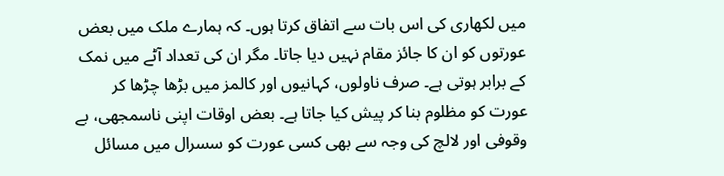میں لکھاری کی اس بات سے اتفاق کرتا ہوں۔ کہ ہمارے ملک میں بعض عورتوں کو ان کا جائز مقام نہیں دیا جاتا۔ مگر ان کی تعداد آٹے میں نمک کے برابر ہوتی ہے۔ صرف ناولوں، کہانیوں اور کالمز میں بڑھا چڑھا کر عورت کو مظلوم بنا کر پیش کیا جاتا ہے۔ بعض اوقات اپنی ناسمجھی، بے وقوفی اور لالچ کی وجہ سے بھی کسی عورت کو سسرال میں مسائل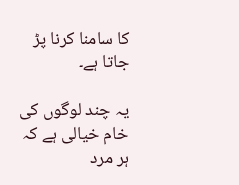کا سامنا کرنا پڑ جاتا ہے۔

یہ چند لوگوں کی خام خیالی ہے کہ ہر مرد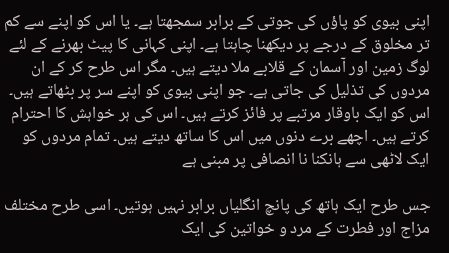اپنی بیوی کو پاؤں کی جوتی کے برابر سمجھتا ہے۔ یا اس کو اپنے سے کم تر مخلوق کے درجے پر دیکھنا چاہتا ہے۔ اپنی کہانی کا پیٹ بھرنے کے لئے لوگ زمین اور آسمان کے قلابے ملا دیتے ہیں۔ مگر اس طرح کر کے ان مردوں کی تذلیل کی جاتی ہے۔ جو اپنی بیوی کو اپنے سر پر بٹھاتے ہیں۔ اس کو ایک باوقار مرتبے پر فائز کرتے ہیں۔ اس کی ہر خواہش کا احترام کرتے ہیں۔ اچھے برے دنوں میں اس کا ساتھ دیتے ہیں۔ تمام مردوں کو ایک لاٹھی سے ہانکنا نا انصافی پر مبنی ہے

جس طرح ایک ہاتھ کی پانچ انگلیاں برابر نہیں ہوتیں۔ اسی طرح مختلف مزاج اور فطرت کے مرد و خواتین کی ایک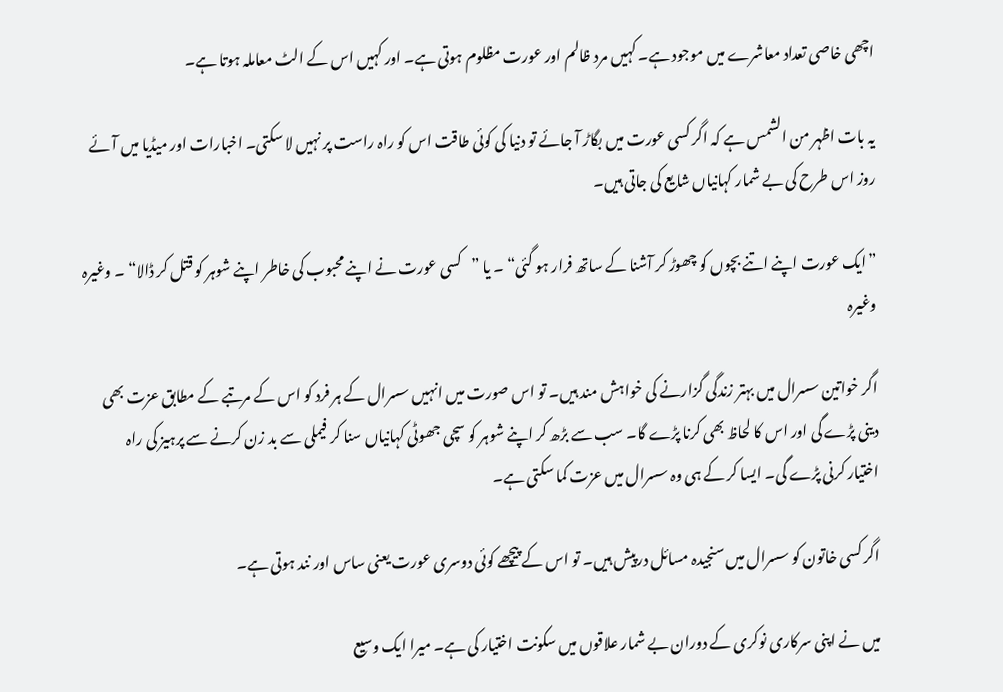اچھی خاصی تعداد معاشرے میں موجود ہے۔ کہیں مرد ظالم اور عورت مظلوم ہوتی ہے۔ اور کہیں اس کے الٹ معاملہ ہوتا ہے۔

یہ بات اظہر من الشمس ہے کہ اگر کسی عورت میں بگاڑ آ جائے تو دنیا کی کوئی طاقت اس کو راہ راست پر نہیں لا سکتی۔ اخبارات اور میڈیا میں آئے روز اس طرح کی بے شمار کہانیاں شایع کی جاتی ہیں۔

”ایک عورت اپنے اتنے بچوں کو چھوڑ کر آشنا کے ساتھ فرار ہو گئی“ ۔ یا ”کسی عورت نے اپنے محبوب کی خاطر اپنے شوہر کو قتل کر ڈالا“ ۔ وغیرہ وغیرہ

اگر خواتین سسرال میں بہتر زندگی گزارنے کی خواہش مند ہیں۔ تو اس صورت میں انہیں سسرال کے ہر فرد کو اس کے مرتبے کے مطابق عزت بھی دینی پڑے گی اور اس کا لحاظ بھی کرنا پڑے گا۔ سب سے بڑھ کر اپنے شوہر کو سچی جھوٹی کہانیاں سنا کر فیملی سے بد زن کرنے سے پرہیز کی راہ اختیار کرنی پڑے گی۔ ایسا کر کے ہی وہ سسرال میں عزت کما سکتی ہے۔

اگر کسی خاتون کو سسرال میں سنجیدہ مسائل درپیش ہیں۔ تو اس کے پیچھے کوئی دوسری عورت یعنی ساس اور نند ہوتی ہے۔

میں نے اپنی سرکاری نوکری کے دوران بے شمار علاقوں میں سکونت اختیار کی ہے۔ میرا ایک وسیع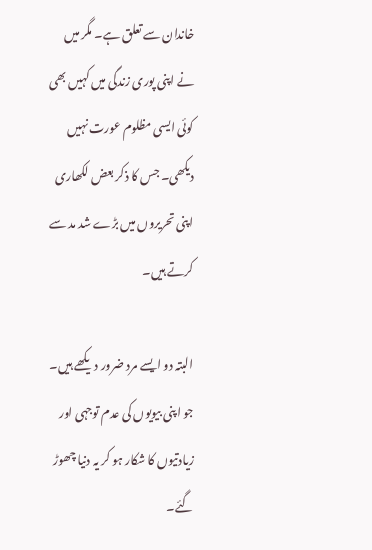خاندان سے تعلق ہے۔ مگر میں نے اپنی پوری زندگی میں کہیں بھی کوئی ایسی مظلوم عورت نہیں دیکھی۔ جس کا ذکر بعض لکھاری اپنی تحریروں میں بڑے شد مد سے کرتے ہیں۔

البتہ دو ایسے مرد ضرور دیکھے ہیں۔ جو اپنی بیویوں کی عدم توجہی اور زیادتیوں کا شکار ہو کر یہ دنیا چھوڑ گئے۔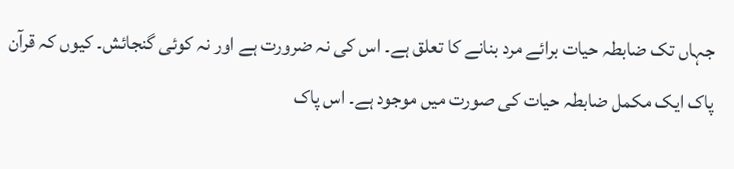جہاں تک ضابطہ حیات برائے مرد بنانے کا تعلق ہے۔ اس کی نہ ضرورت ہے اور نہ کوئی گنجائش۔ کیوں کہ قرآن پاک ایک مکمل ضابطہ حیات کی صورت میں موجود ہے۔ اس پاک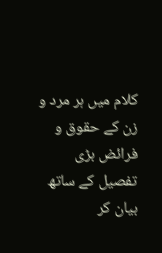کلام میں ہر مرد و زن کے حقوق و فرائض بڑی تفصیل کے ساتھ بیان کر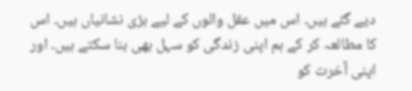دیے گئے ہیں۔ اس میں عقل والوں کے لیے بڑی نشانیاں ہیں۔ اس کا مطالعہ کر کے ہم اپنی زندگی کو سہل بھی بنا سکتے ہیں۔ اور اپنی آخرت کو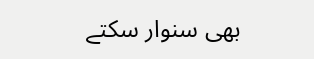بھی سنوار سکتے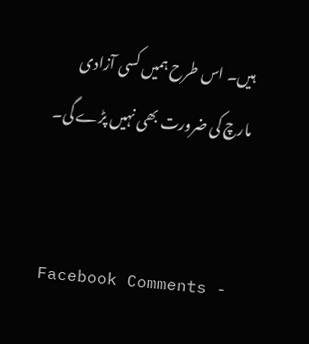ہیں۔ اس طرح ہمیں کسی آزادی مارچ کی ضرورت بھی نہیں پڑے گی۔


Facebook Comments -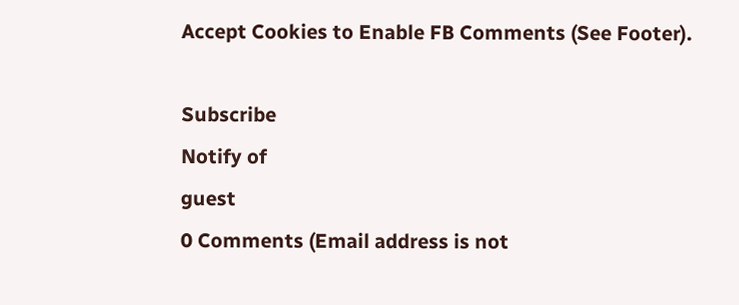Accept Cookies to Enable FB Comments (See Footer).

Subscribe
Notify of
guest
0 Comments (Email address is not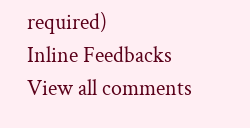required)
Inline Feedbacks
View all comments